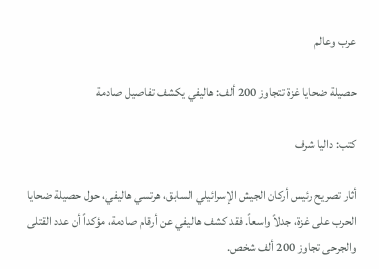عرب وعالم

حصيلة ضحايا غزة تتجاوز 200 ألف: هاليفي يكشف تفاصيل صادمة

كتب: داليا شرف

أثار تصريح رئيس أركان الجيش الإسرائيلي السابق، هرتسي هاليفي، حول حصيلة ضحايا الحرب على غزة، جدلاً واسعاً. فقد كشف هاليفي عن أرقام صادمة، مؤكداً أن عدد القتلى والجرحى تجاوز 200 ألف شخص.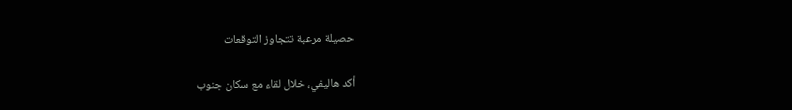حصيلة مرعبة تتجاوز التوقعات

أكد هاليفي، خلال لقاء مع سكان جنوب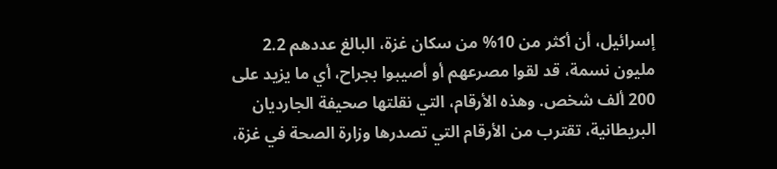إسرائيل، أن أكثر من 10% من سكان غزة، البالغ عددهم 2.2 مليون نسمة، قد لقوا مصرعهم أو أصيبوا بجراح، أي ما يزيد على 200 ألف شخص. وهذه الأرقام، التي نقلتها صحيفة الجارديان البريطانية، تقترب من الأرقام التي تصدرها وزارة الصحة في غزة،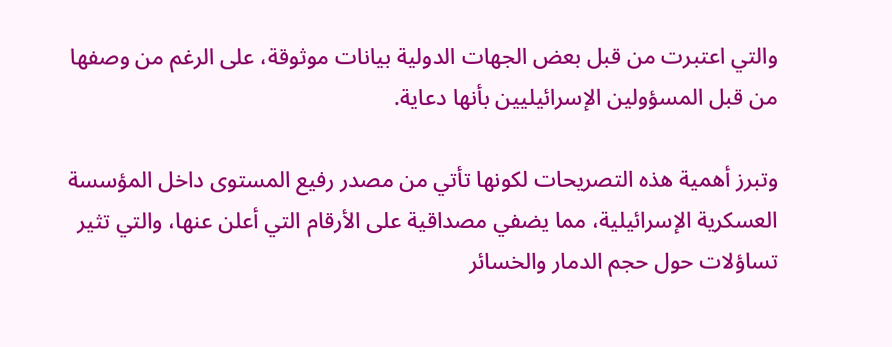والتي اعتبرت من قبل بعض الجهات الدولية بيانات موثوقة، على الرغم من وصفها من قبل المسؤولين الإسرائيليين بأنها دعاية.

وتبرز أهمية هذه التصريحات لكونها تأتي من مصدر رفيع المستوى داخل المؤسسة العسكرية الإسرائيلية، مما يضفي مصداقية على الأرقام التي أعلن عنها، والتي تثير تساؤلات حول حجم الدمار والخسائر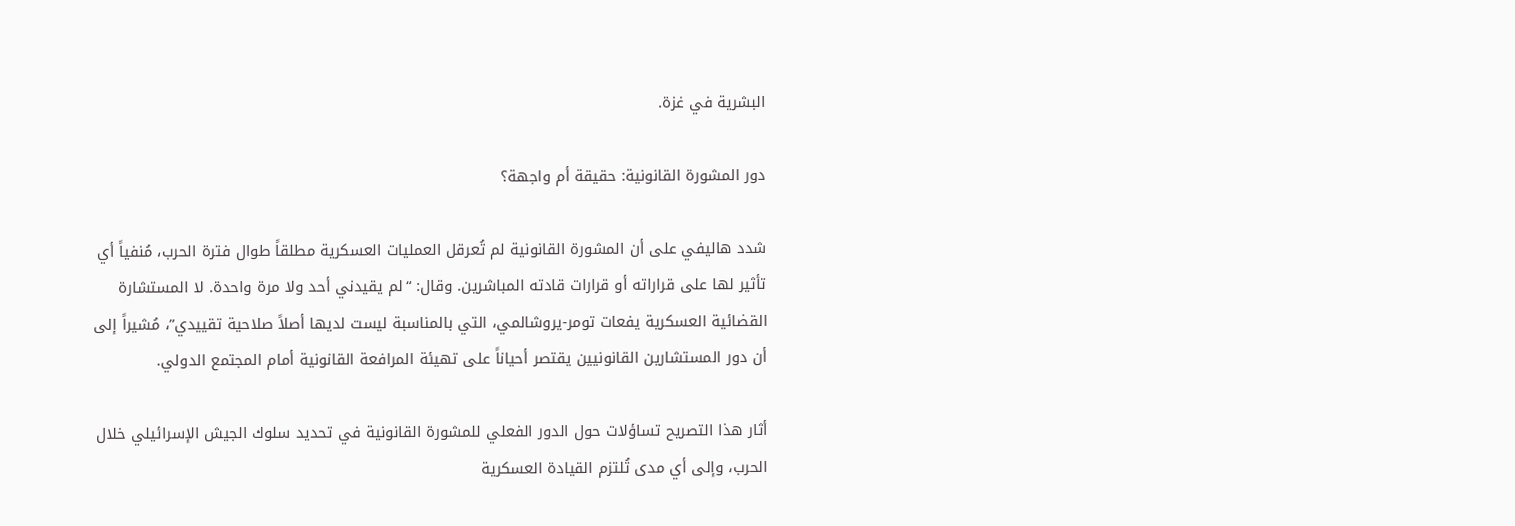البشرية في غزة.

دور المشورة القانونية: حقيقة أم واجهة؟

شدد هاليفي على أن المشورة القانونية لم تُعرقل العمليات العسكرية مطلقاً طوال فترة الحرب، مُنفياً أي تأثير لها على قراراته أو قرارات قادته المباشرين. وقال: “لم يقيدني أحد ولا مرة واحدة. لا المستشارة القضائية العسكرية يفعات تومر-يروشالمي، التي بالمناسبة ليست لديها أصلاً صلاحية تقييدي”، مُشيراً إلى أن دور المستشارين القانونيين يقتصر أحياناً على تهيئة المرافعة القانونية أمام المجتمع الدولي.

أثار هذا التصريح تساؤلات حول الدور الفعلي للمشورة القانونية في تحديد سلوك الجيش الإسرائيلي خلال الحرب، وإلى أي مدى تُلتزم القيادة العسكرية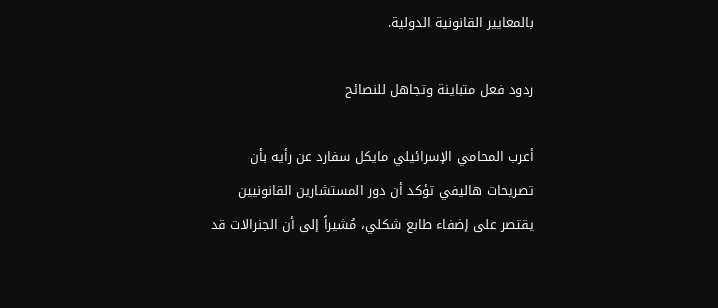بالمعايير القانونية الدولية.

ردود فعل متباينة وتجاهل للنصائح

أعرب المحامي الإسرائيلي مايكل سفارد عن رأيه بأن تصريحات هاليفي تؤكد أن دور المستشارين القانونيين يقتصر على إضفاء طابع شكلي، مُشيراً إلى أن الجنرالات قد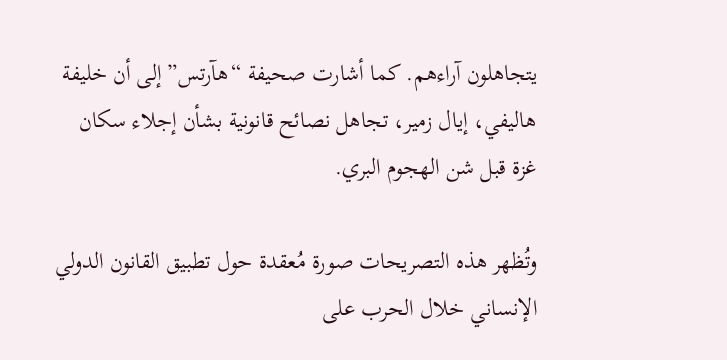يتجاهلون آراءهم. كما أشارت صحيفة “هآرتس” إلى أن خليفة هاليفي، إيال زمير، تجاهل نصائح قانونية بشأن إجلاء سكان غزة قبل شن الهجوم البري.

وتُظهر هذه التصريحات صورة مُعقدة حول تطبيق القانون الدولي الإنساني خلال الحرب على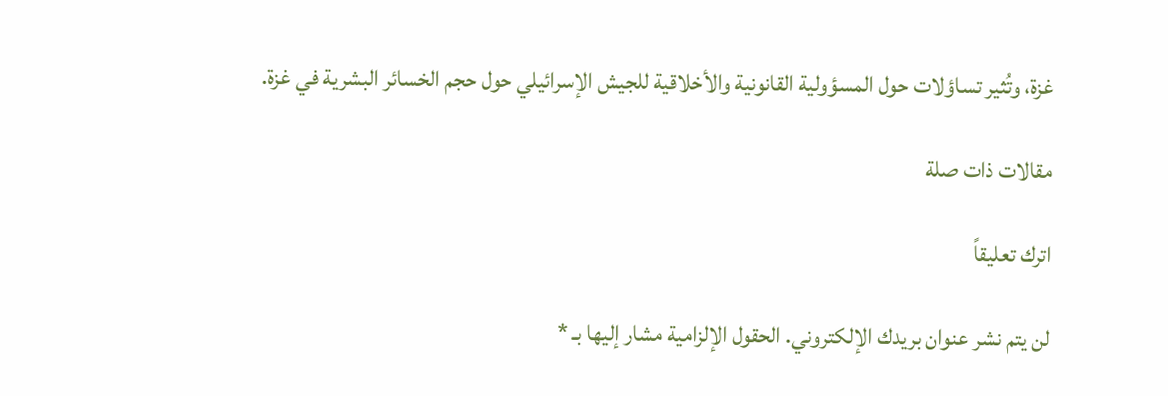غزة، وتُثير تساؤلات حول المسؤولية القانونية والأخلاقية للجيش الإسرائيلي حول حجم الخسائر البشرية في غزة.

مقالات ذات صلة

اترك تعليقاً

لن يتم نشر عنوان بريدك الإلكتروني. الحقول الإلزامية مشار إليها بـ *